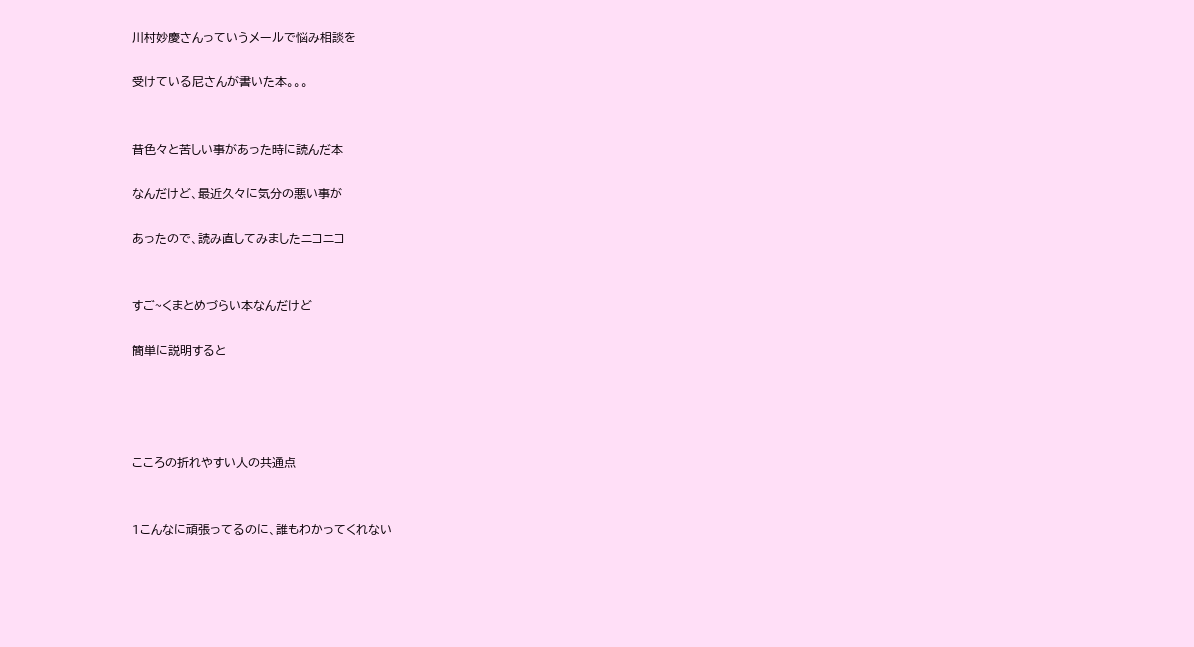川村妙慶さんっていうメールで悩み相談を

受けている尼さんが書いた本。。。


昔色々と苦しい事があった時に読んだ本

なんだけど、最近久々に気分の悪い事が

あったので、読み直してみましたニコニコ


すご~くまとめづらい本なんだけど

簡単に説明すると




こころの折れやすい人の共通点


1こんなに頑張ってるのに、誰もわかってくれない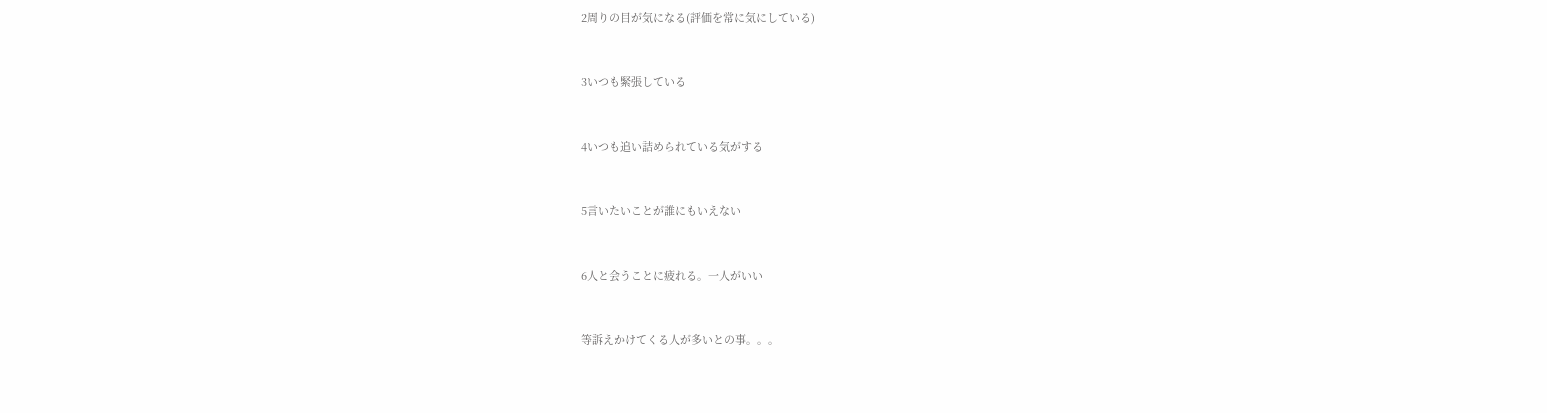2周りの目が気になる(評価を常に気にしている)


3いつも緊張している


4いつも追い詰められている気がする


5言いたいことが誰にもいえない


6人と会うことに疲れる。一人がいい


等訴えかけてくる人が多いとの事。。。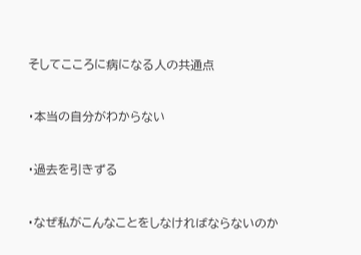そしてこころに病になる人の共通点


・本当の自分がわからない


・過去を引きずる


・なぜ私がこんなことをしなければならないのか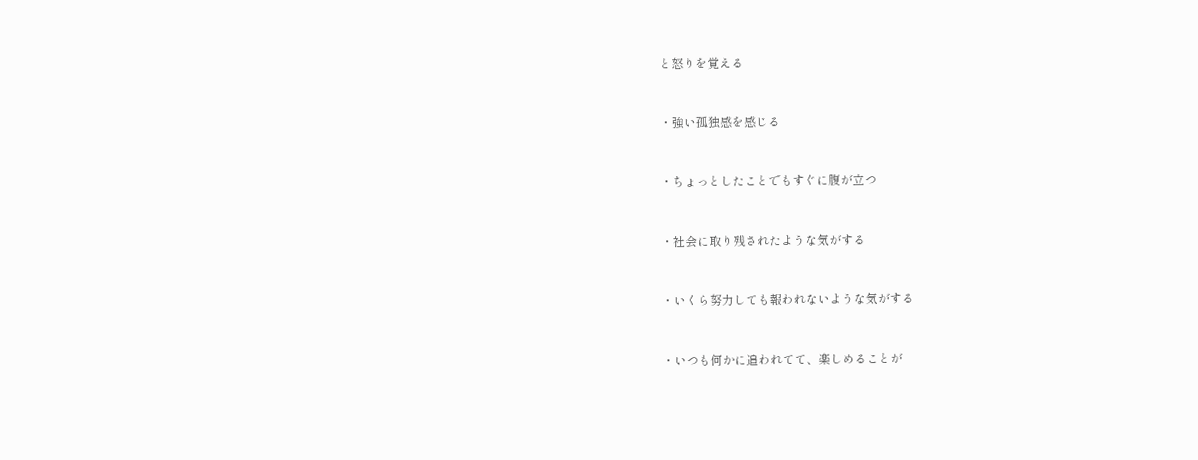と怒りを覚える


・強い孤独感を感じる


・ちょっとしたことでもすぐに腹が立つ


・社会に取り残されたような気がする


・いくら努力しても報われないような気がする


・いつも何かに追われてて、楽しめることが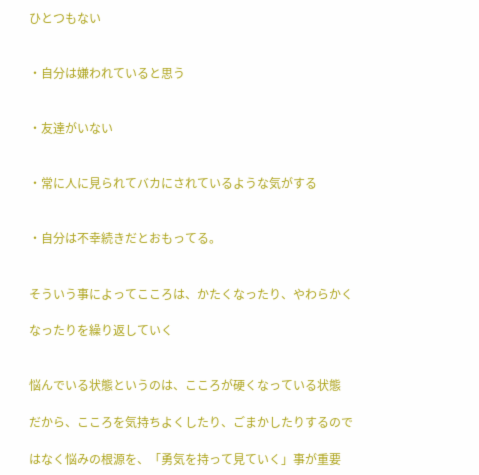ひとつもない


・自分は嫌われていると思う


・友達がいない


・常に人に見られてバカにされているような気がする


・自分は不幸続きだとおもってる。


そういう事によってこころは、かたくなったり、やわらかく

なったりを繰り返していく


悩んでいる状態というのは、こころが硬くなっている状態

だから、こころを気持ちよくしたり、ごまかしたりするので

はなく悩みの根源を、「勇気を持って見ていく」事が重要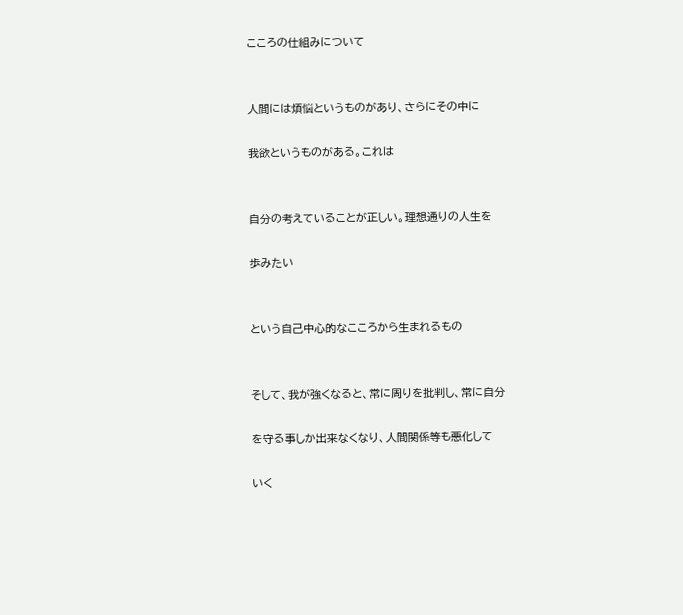こころの仕組みについて


人間には煩悩というものがあり、さらにその中に

我欲というものがある。これは


自分の考えていることが正しい。理想通りの人生を

歩みたい


という自己中心的なこころから生まれるもの


そして、我が強くなると、常に周りを批判し、常に自分

を守る事しか出来なくなり、人間関係等も悪化して

いく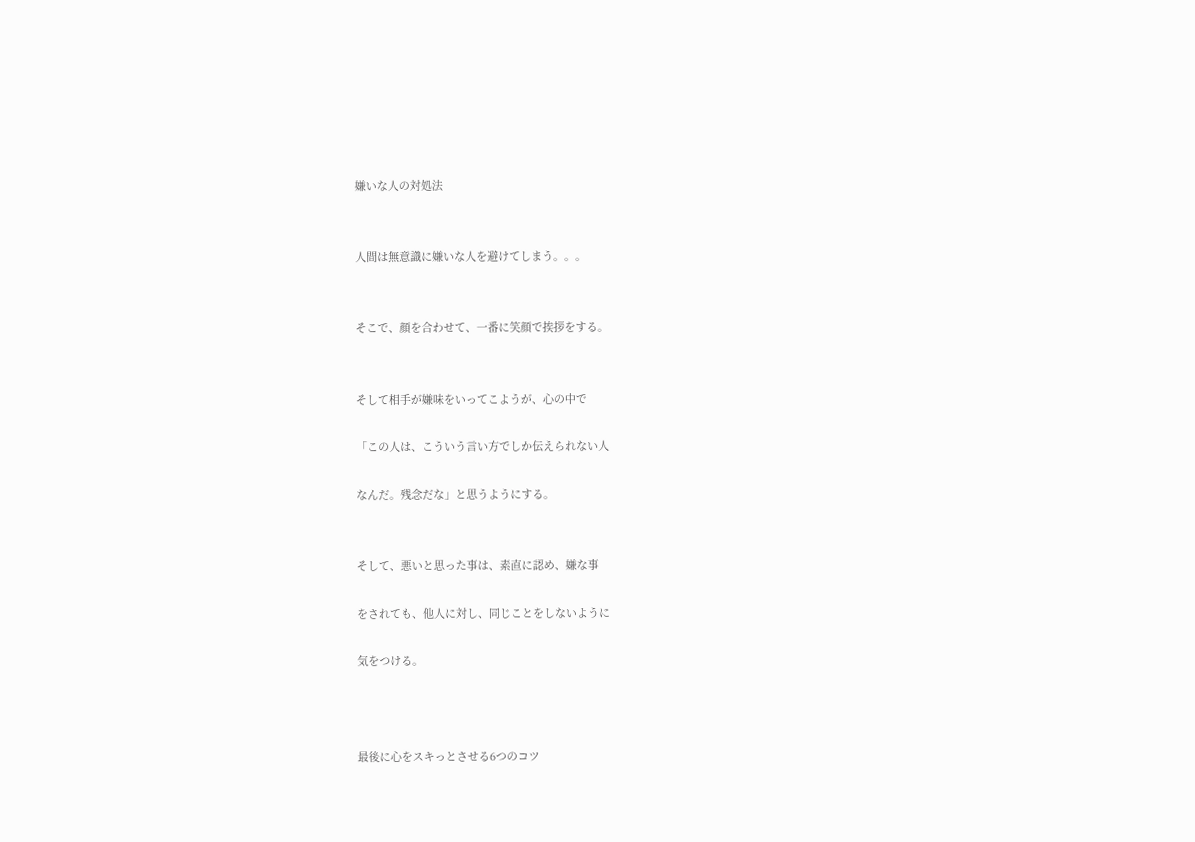嫌いな人の対処法


人間は無意識に嫌いな人を避けてしまう。。。


そこで、顔を合わせて、一番に笑顔で挨拶をする。


そして相手が嫌味をいってこようが、心の中で

「この人は、こういう言い方でしか伝えられない人

なんだ。残念だな」と思うようにする。


そして、悪いと思った事は、素直に認め、嫌な事

をされても、他人に対し、同じことをしないように

気をつける。



最後に心をスキっとさせる6つのコツ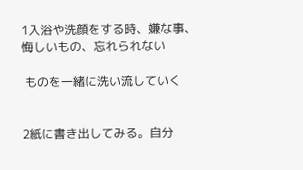1入浴や洗顔をする時、嫌な事、悔しいもの、忘れられない

 ものを一緒に洗い流していく


2紙に書き出してみる。自分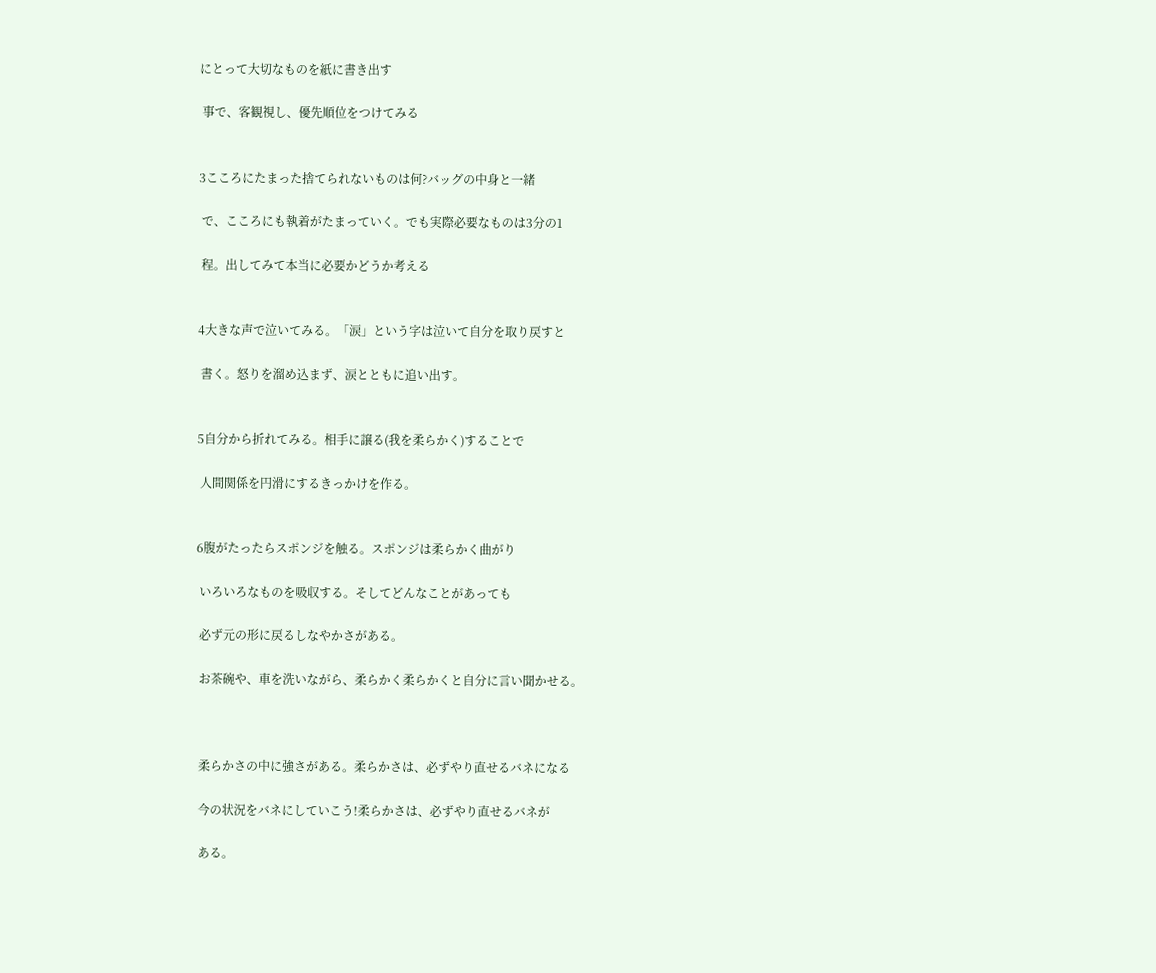にとって大切なものを紙に書き出す

 事で、客観視し、優先順位をつけてみる


3こころにたまった捨てられないものは何?バッグの中身と一緒

 で、こころにも執着がたまっていく。でも実際必要なものは3分の1

 程。出してみて本当に必要かどうか考える


4大きな声で泣いてみる。「涙」という字は泣いて自分を取り戻すと

 書く。怒りを溜め込まず、涙とともに追い出す。


5自分から折れてみる。相手に譲る(我を柔らかく)することで

 人間関係を円滑にするきっかけを作る。


6腹がたったらスポンジを触る。スポンジは柔らかく曲がり

 いろいろなものを吸収する。そしてどんなことがあっても

 必ず元の形に戻るしなやかさがある。

 お茶碗や、車を洗いながら、柔らかく柔らかくと自分に言い聞かせる。



 柔らかさの中に強さがある。柔らかさは、必ずやり直せるバネになる

 今の状況をバネにしていこう!柔らかさは、必ずやり直せるバネが

 ある。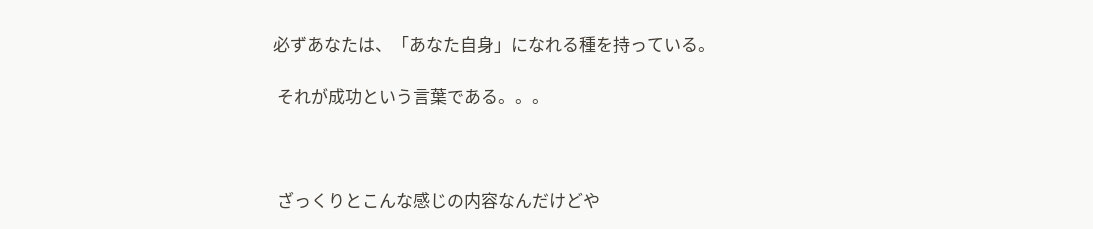必ずあなたは、「あなた自身」になれる種を持っている。

 それが成功という言葉である。。。



 ざっくりとこんな感じの内容なんだけどや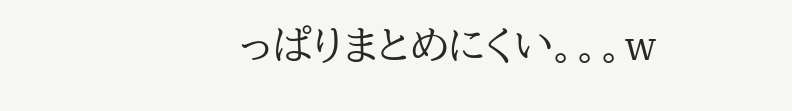っぱりまとめにくい。。。w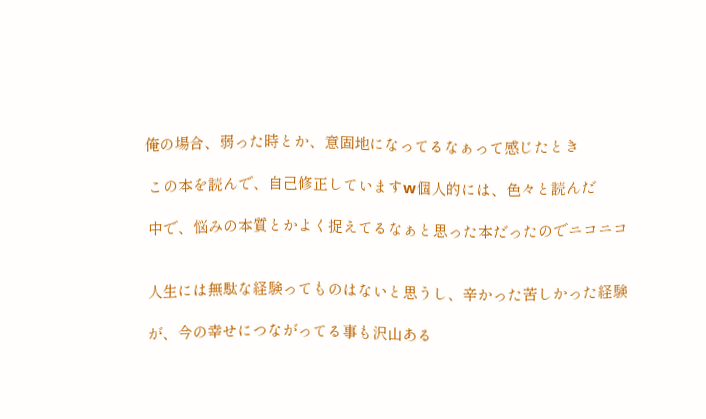俺の場合、弱った時とか、意固地になってるなぁって感じたとき

 この本を読んで、自己修正していますw個人的には、色々と読んだ

 中で、悩みの本質とかよく捉えてるなぁと思った本だったのでニコニコ


 人生には無駄な経験ってものはないと思うし、辛かった苦しかった経験

 が、今の幸せにつながってる事も沢山ある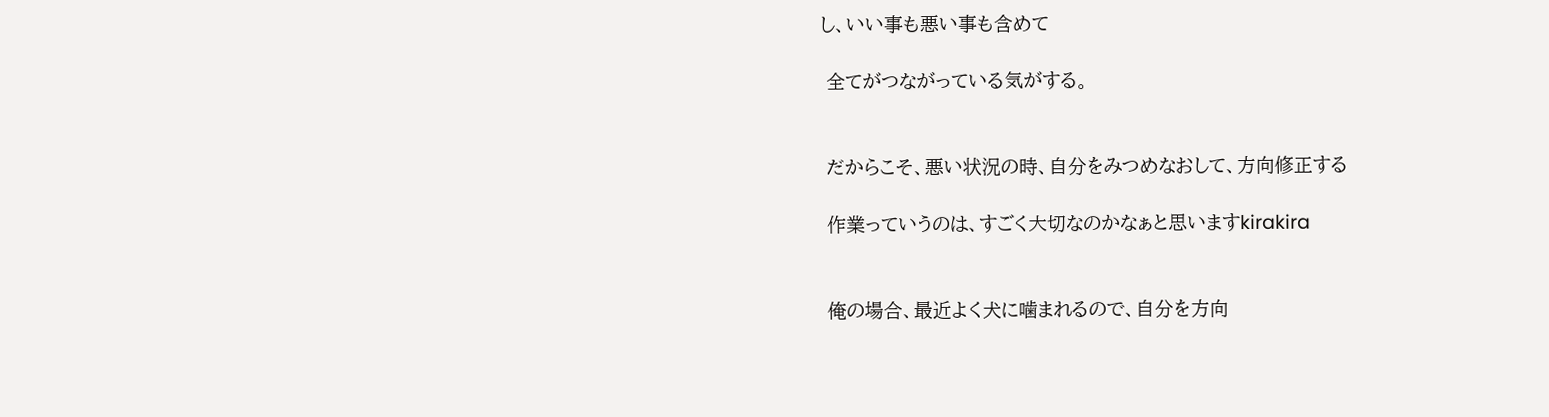し、いい事も悪い事も含めて

 全てがつながっている気がする。


 だからこそ、悪い状況の時、自分をみつめなおして、方向修正する

 作業っていうのは、すごく大切なのかなぁと思いますkirakira


 俺の場合、最近よく犬に噛まれるので、自分を方向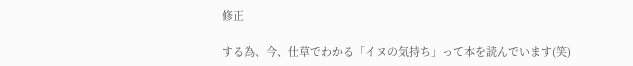修正

する為、今、仕草でわかる「イヌの気持ち」って本を読んでいます(笑)